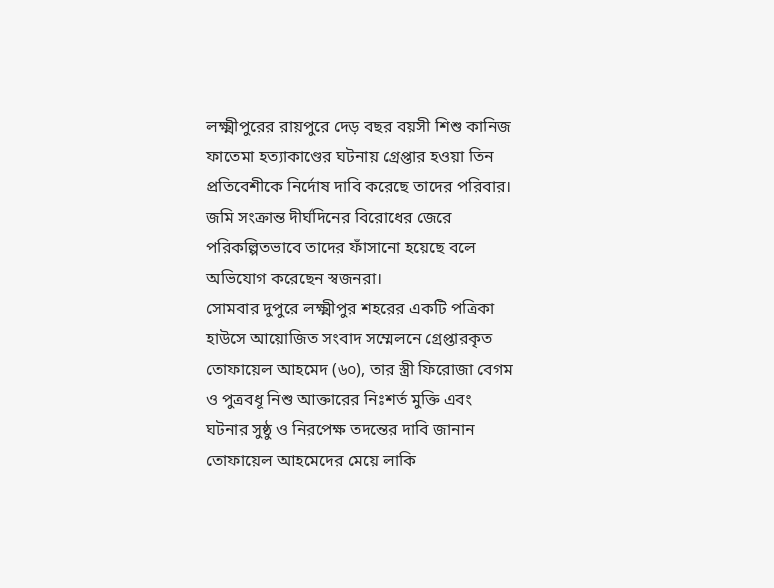লক্ষ্মীপুরের রায়পুরে দেড় বছর বয়সী শিশু কানিজ ফাতেমা হত্যাকাণ্ডের ঘটনায় গ্রেপ্তার হওয়া তিন প্রতিবেশীকে নির্দোষ দাবি করেছে তাদের পরিবার। জমি সংক্রান্ত দীর্ঘদিনের বিরোধের জেরে পরিকল্পিতভাবে তাদের ফাঁসানো হয়েছে বলে অভিযোগ করেছেন স্বজনরা।
সোমবার দুপুরে লক্ষ্মীপুর শহরের একটি পত্রিকা হাউসে আয়োজিত সংবাদ সম্মেলনে গ্রেপ্তারকৃত তোফায়েল আহমেদ (৬০), তার স্ত্রী ফিরোজা বেগম ও পুত্রবধূ নিশু আক্তারের নিঃশর্ত মুক্তি এবং ঘটনার সুষ্ঠু ও নিরপেক্ষ তদন্তের দাবি জানান তোফায়েল আহমেদের মেয়ে লাকি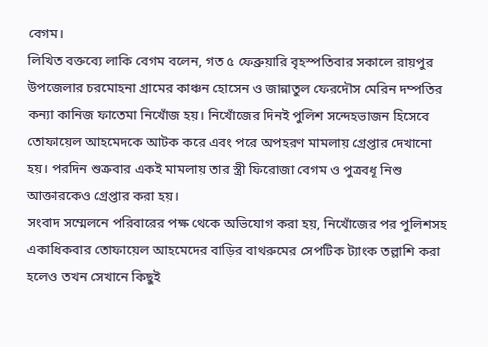বেগম।
লিখিত বক্তব্যে লাকি বেগম বলেন, গত ৫ ফেব্রুয়ারি বৃহস্পতিবার সকালে রায়পুর উপজেলার চরমোহনা গ্রামের কাঞ্চন হোসেন ও জান্নাতুল ফেরদৌস মেরিন দম্পতির কন্যা কানিজ ফাতেমা নিখোঁজ হয়। নিখোঁজের দিনই পুলিশ সন্দেহভাজন হিসেবে তোফায়েল আহমেদকে আটক করে এবং পরে অপহরণ মামলায় গ্রেপ্তার দেখানো হয়। পরদিন শুক্রবার একই মামলায় তার স্ত্রী ফিরোজা বেগম ও পুত্রবধূ নিশু আক্তারকেও গ্রেপ্তার করা হয়।
সংবাদ সম্মেলনে পরিবারের পক্ষ থেকে অভিযোগ করা হয়, নিখোঁজের পর পুলিশসহ একাধিকবার তোফায়েল আহমেদের বাড়ির বাথরুমের সেপটিক ট্যাংক তল্লাশি করা হলেও তখন সেখানে কিছুই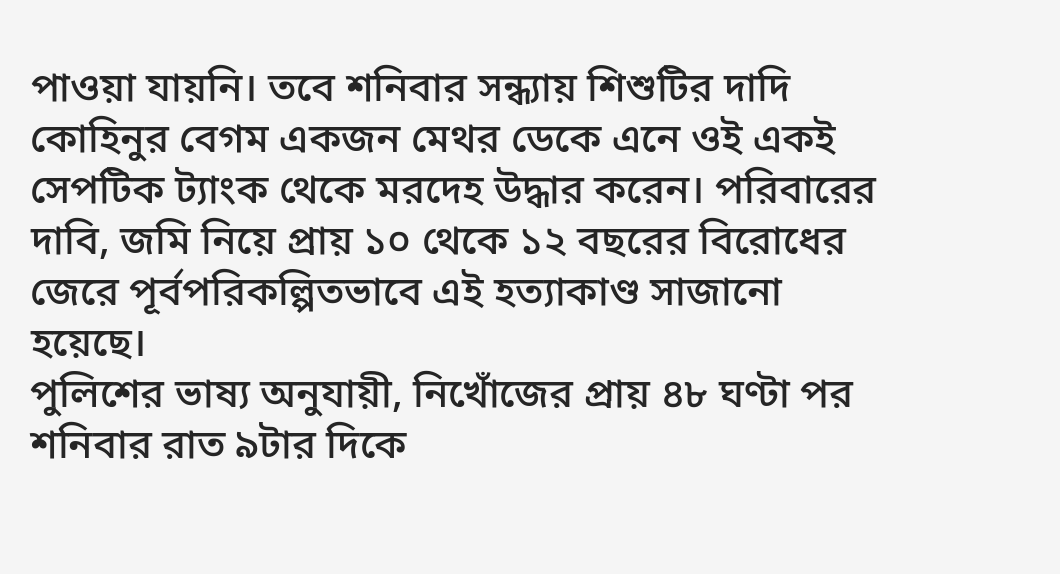পাওয়া যায়নি। তবে শনিবার সন্ধ্যায় শিশুটির দাদি কোহিনুর বেগম একজন মেথর ডেকে এনে ওই একই সেপটিক ট্যাংক থেকে মরদেহ উদ্ধার করেন। পরিবারের দাবি, জমি নিয়ে প্রায় ১০ থেকে ১২ বছরের বিরোধের জেরে পূর্বপরিকল্পিতভাবে এই হত্যাকাণ্ড সাজানো হয়েছে।
পুলিশের ভাষ্য অনুযায়ী, নিখোঁজের প্রায় ৪৮ ঘণ্টা পর শনিবার রাত ৯টার দিকে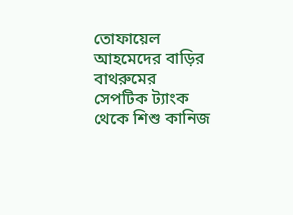তোফায়েল আহমেদের বাড়ির বাথরুমের সেপটিক ট্যাংক থেকে শিশু কানিজ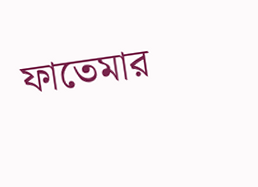ফাতেমার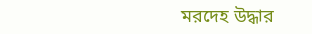মরদেহ উদ্ধার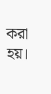করা হয়।